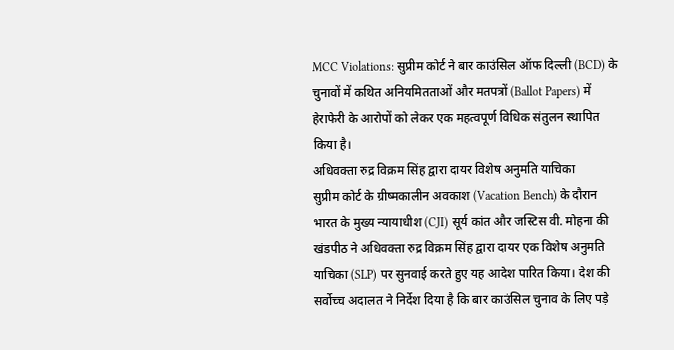MCC Violations: सुप्रीम कोर्ट ने बार काउंसिल ऑफ दिल्ली (BCD) के चुनावों में कथित अनियमितताओं और मतपत्रों (Ballot Papers) में हेराफेरी के आरोपों को लेकर एक महत्वपूर्ण विधिक संतुलन स्थापित किया है।
अधिवक्ता रुद्र विक्रम सिंह द्वारा दायर विशेष अनुमति याचिका
सुप्रीम कोर्ट के ग्रीष्मकालीन अवकाश (Vacation Bench) के दौरान भारत के मुख्य न्यायाधीश (CJI) सूर्य कांत और जस्टिस वी. मोहना की खंडपीठ ने अधिवक्ता रुद्र विक्रम सिंह द्वारा दायर एक विशेष अनुमति याचिका (SLP) पर सुनवाई करते हुए यह आदेश पारित किया। देश की सर्वोच्च अदालत ने निर्देश दिया है कि बार काउंसिल चुनाव के लिए पड़े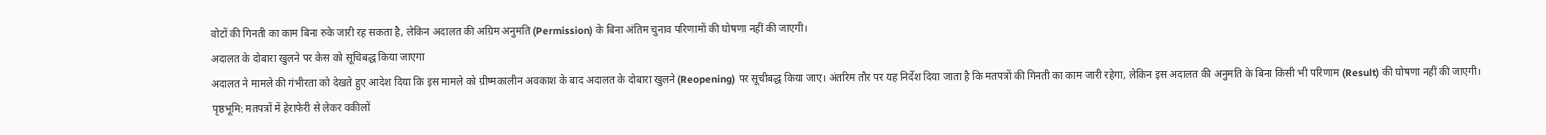वोटों की गिनती का काम बिना रुके जारी रह सकता है, लेकिन अदालत की अग्रिम अनुमति (Permission) के बिना अंतिम चुनाव परिणामों की घोषणा नहीं की जाएगी।
अदालत के दोबारा खुलने पर केस को सूचिबद्ध किया जाएगा
अदालत ने मामले की गंभीरता को देखते हुए आदेश दिया कि इस मामले को ग्रीष्मकालीन अवकाश के बाद अदालत के दोबारा खुलने (Reopening) पर सूचीबद्ध किया जाए। अंतरिम तौर पर यह निर्देश दिया जाता है कि मतपत्रों की गिनती का काम जारी रहेगा, लेकिन इस अदालत की अनुमति के बिना किसी भी परिणाम (Result) की घोषणा नहीं की जाएगी।
पृष्ठभूमि: मतपत्रों में हेराफेरी से लेकर वकीलों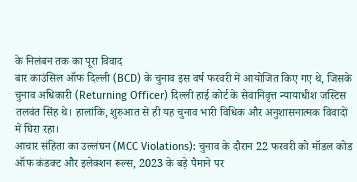के निलंबन तक का पूरा विवाद
बार काउंसिल ऑफ दिल्ली (BCD) के चुनाव इस वर्ष फरवरी में आयोजित किए गए थे, जिसके चुनाव अधिकारी (Returning Officer) दिल्ली हाई कोर्ट के सेवानिवृत्त न्यायाधीश जस्टिस तलवंत सिंह थे। हालांकि, शुरुआत से ही यह चुनाव भारी विधिक और अनुशासनात्मक विवादों में घिरा रहा।
आचार संहिता का उल्लंघन (MCC Violations): चुनाव के दौरान 22 फरवरी को मॉडल कोड ऑफ कंडक्ट और इलेक्शन रूल्स, 2023 के बड़े पैमाने पर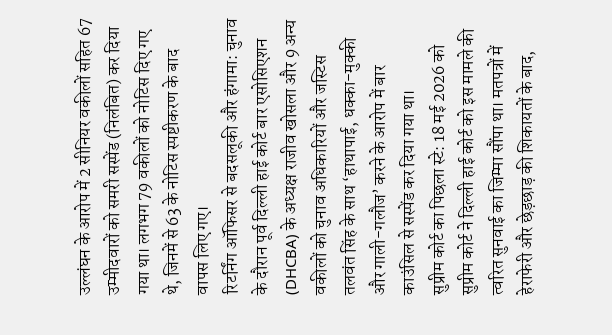उल्लंघन के आरोप में 2 सीनियर वकीलों सहित 67 उम्मीदवारों को समरी सस्पेंड (निलंबित) कर दिया गया था। लगभग 79 वकीलों को नोटिस दिए गए थे, जिनमें से 63 के नोटिस स्पष्टीकरण के बाद वापस लिए गए।
रिटर्निंग ऑफिसर से बदसलूकी और हंगामा: चुनाव के दौरान पूर्व दिल्ली हाई कोर्ट बार एसोसिएशन (DHCBA) के अध्यक्ष राजीव खोसला और 9 अन्य वकीलों को चुनाव अधिकारियों और जस्टिस तलवंत सिंह के साथ ‘हाथापाई, धक्का-मुक्की और गाली-गलौज’ करने के आरोप में बार काउंसिल से सस्पेंड कर दिया गया था।
सुप्रीम कोर्ट का पिछला स्टे: 18 मई 2026 को सुप्रीम कोर्ट ने दिल्ली हाई कोर्ट को इस मामले की त्वरित सुनवाई का जिम्मा सौंपा था। मतपत्रों में हेराफेरी और छेड़छाड़ की शिकायतों के बाद,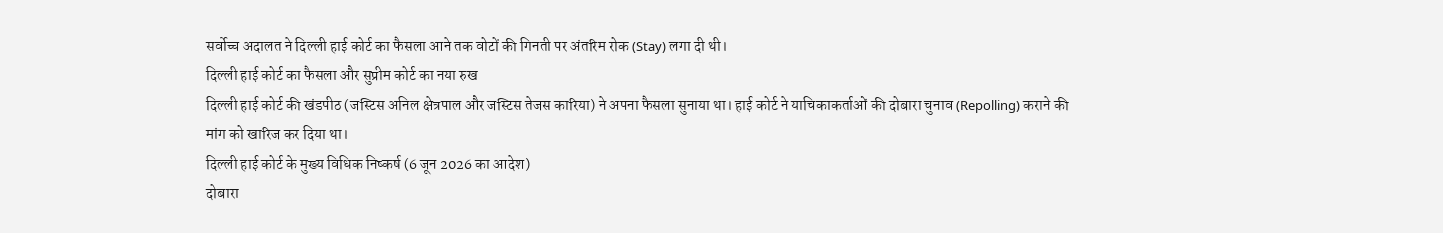सर्वोच्च अदालत ने दिल्ली हाई कोर्ट का फैसला आने तक वोटों की गिनती पर अंतरिम रोक (Stay) लगा दी थी।
दिल्ली हाई कोर्ट का फैसला और सुप्रीम कोर्ट का नया रुख
दिल्ली हाई कोर्ट की खंडपीठ (जस्टिस अनिल क्षेत्रपाल और जस्टिस तेजस कारिया) ने अपना फैसला सुनाया था। हाई कोर्ट ने याचिकाकर्ताओं की दोबारा चुनाव (Repolling) कराने की मांग को खारिज कर दिया था।
दिल्ली हाई कोर्ट के मुख्य विधिक निष्कर्ष (6 जून 2026 का आदेश)
दोबारा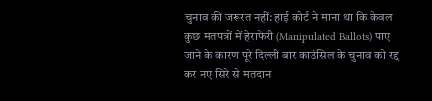चुनाव की जरूरत नहीं: हाई कोर्ट ने माना था कि केवल कुछ मतपत्रों में हेराफेरी (Manipulated Ballots) पाए जाने के कारण पूरे दिल्ली बार काउंसिल के चुनाव को रद्द कर नए सिरे से मतदान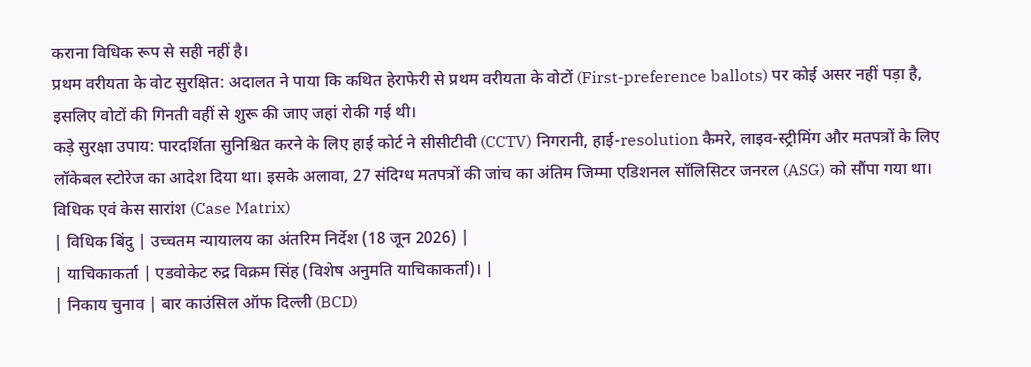कराना विधिक रूप से सही नहीं है।
प्रथम वरीयता के वोट सुरक्षित: अदालत ने पाया कि कथित हेराफेरी से प्रथम वरीयता के वोटों (First-preference ballots) पर कोई असर नहीं पड़ा है, इसलिए वोटों की गिनती वहीं से शुरू की जाए जहां रोकी गई थी।
कड़े सुरक्षा उपाय: पारदर्शिता सुनिश्चित करने के लिए हाई कोर्ट ने सीसीटीवी (CCTV) निगरानी, हाई-resolution कैमरे, लाइव-स्ट्रीमिंग और मतपत्रों के लिए लॉकेबल स्टोरेज का आदेश दिया था। इसके अलावा, 27 संदिग्ध मतपत्रों की जांच का अंतिम जिम्मा एडिशनल सॉलिसिटर जनरल (ASG) को सौंपा गया था।
विधिक एवं केस सारांश (Case Matrix)
| विधिक बिंदु | उच्चतम न्यायालय का अंतरिम निर्देश (18 जून 2026) |
| याचिकाकर्ता | एडवोकेट रुद्र विक्रम सिंह (विशेष अनुमति याचिकाकर्ता)। |
| निकाय चुनाव | बार काउंसिल ऑफ दिल्ली (BCD)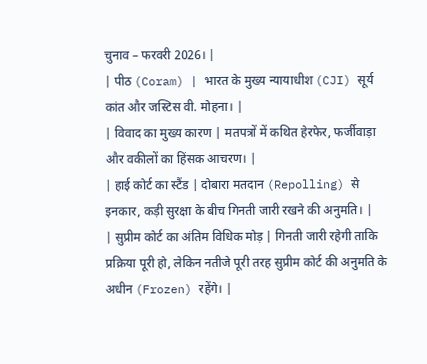चुनाव – फरवरी 2026। |
| पीठ (Coram) | भारत के मुख्य न्यायाधीश (CJI) सूर्य कांत और जस्टिस वी. मोहना। |
| विवाद का मुख्य कारण | मतपत्रों में कथित हेरफेर, फर्जीवाड़ा और वकीलों का हिंसक आचरण। |
| हाई कोर्ट का स्टैंड | दोबारा मतदान (Repolling) से इनकार, कड़ी सुरक्षा के बीच गिनती जारी रखने की अनुमति। |
| सुप्रीम कोर्ट का अंतिम विधिक मोड़ | गिनती जारी रहेगी ताकि प्रक्रिया पूरी हो, लेकिन नतीजे पूरी तरह सुप्रीम कोर्ट की अनुमति के अधीन (Frozen) रहेंगे। |